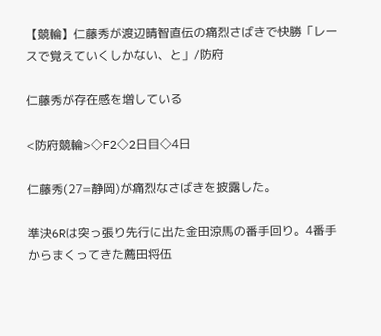【競輪】仁藤秀が渡辺晴智直伝の痛烈さばきで快勝「レースで覚えていくしかない、と」/防府

仁藤秀が存在感を増している

<防府競輪>◇F2◇2日目◇4日

仁藤秀(27=静岡)が痛烈なさばきを披露した。

準決6Rは突っ張り先行に出た金田涼馬の番手回り。4番手からまくってきた薦田将伍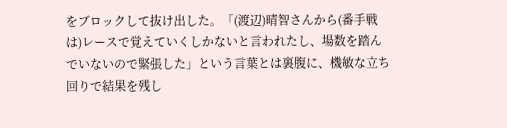をブロックして抜け出した。「(渡辺)晴智さんから(番手戦は)レースで覚えていくしかないと言われたし、場数を踏んでいないので緊張した」という言葉とは裏腹に、機敏な立ち回りで結果を残し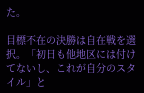た。

目標不在の決勝は自在戦を選択。「初日も他地区には付けてないし、これが自分のスタイル」と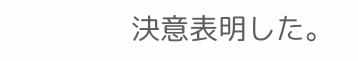決意表明した。